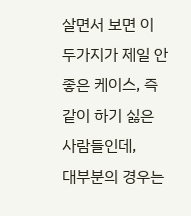살면서 보면 이 두가지가 제일 안좋은 케이스, 즉 같이 하기 싫은 사람들인데,
대부분의 경우는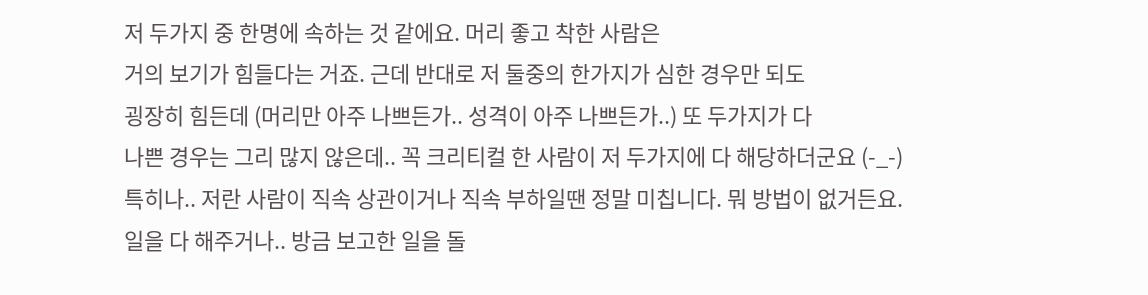저 두가지 중 한명에 속하는 것 같에요. 머리 좋고 착한 사람은
거의 보기가 힘들다는 거죠. 근데 반대로 저 둘중의 한가지가 심한 경우만 되도
굉장히 힘든데 (머리만 아주 나쁘든가.. 성격이 아주 나쁘든가..) 또 두가지가 다
나쁜 경우는 그리 많지 않은데.. 꼭 크리티컬 한 사람이 저 두가지에 다 해당하더군요 (-_-)
특히나.. 저란 사람이 직속 상관이거나 직속 부하일땐 정말 미칩니다. 뭐 방법이 없거든요.
일을 다 해주거나.. 방금 보고한 일을 돌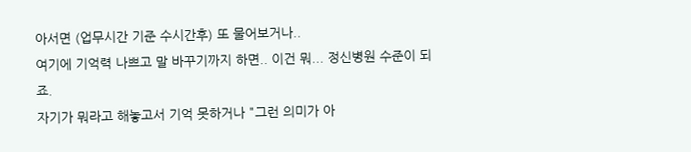아서면 (업무시간 기준 수시간후) 또 물어보거나..
여기에 기억력 나쁘고 말 바꾸기까지 하면.. 이건 뭐... 정신병원 수준이 되죠.
자기가 뭐라고 해놓고서 기억 못하거나 "그런 의미가 아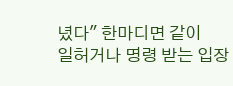녔다" 한마디면 같이
일허거나 명령 받는 입장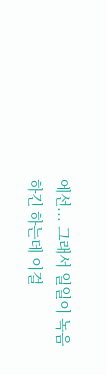에선... 그래서 일일이 녹음하긴 하는데 이걸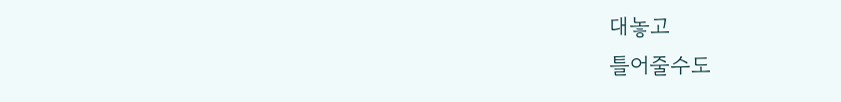대놓고
틀어줄수도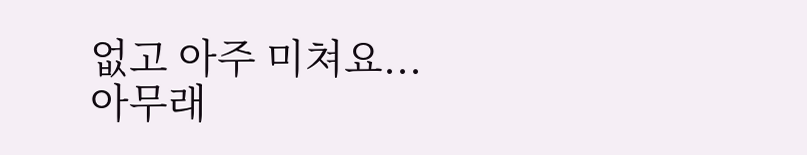없고 아주 미쳐요...
아무래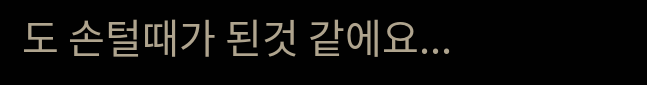도 손털때가 된것 같에요...